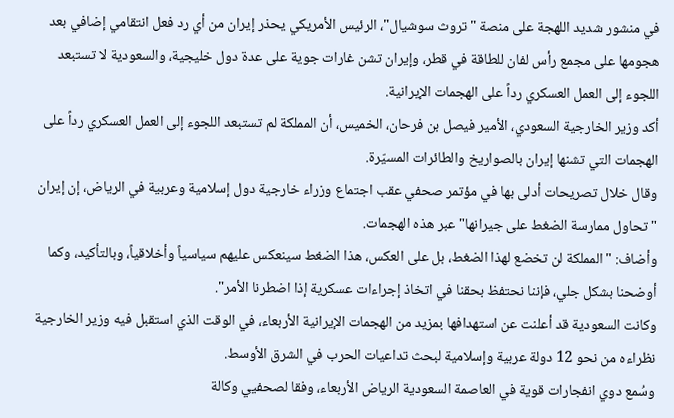في منشور شديد اللهجة على منصة "تروث سوشيال"، الرئيس الأمريكي يحذر إيران من أي رد فعل انتقامي إضافي بعد هجومها على مجمع رأس لفان للطاقة في قطر، وإيران تشن غارات جوية على عدة دول خليجية، والسعودية لا تستبعد اللجوء إلى العمل العسكري رداً على الهجمات الإيرانية.
أكد وزير الخارجية السعودي، الأمير فيصل بن فرحان، الخميس، أن المملكة لم تستبعد اللجوء إلى العمل العسكري رداً على الهجمات التي تشنها إيران بالصواريخ والطائرات المسيّرة.
وقال خلال تصريحات أدلى بها في مؤتمر صحفي عقب اجتماع وزراء خارجية دول إسلامية وعربية في الرياض، إن إيران "تحاول ممارسة الضغط على جيرانها" عبر هذه الهجمات.
وأضاف: "المملكة لن تخضع لهذا الضغط، بل على العكس، هذا الضغط سينعكس عليهم سياسياً وأخلاقياً، وبالتأكيد، وكما أوضحنا بشكل جلي، فإننا نحتفظ بحقنا في اتخاذ إجراءات عسكرية إذا اضطرنا الأمر".
وكانت السعودية قد أعلنت عن استهدافها بمزيد من الهجمات الإيرانية الأربعاء، في الوقت الذي استقبل فيه وزير الخارجية نظراءه من نحو 12 دولة عربية وإسلامية لبحث تداعيات الحرب في الشرق الأوسط.
وسُمع دوي انفجارات قوية في العاصمة السعودية الرياض الأربعاء، وفقا لصحفيي وكالة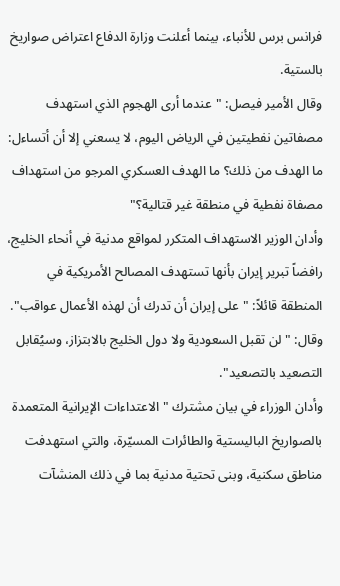فرانس برس للأنباء، بينما أعلنت وزارة الدفاع اعتراض صواريخ بالستية.
وقال الأمير فيصل: "عندما أرى الهجوم الذي استهدف مصفاتين نفطيتين في الرياض اليوم، لا يسعني إلا أن أتساءل: ما الهدف من ذلك؟ ما الهدف العسكري المرجو من استهداف مصفاة نفطية في منطقة غير قتالية؟"
وأدان الوزير الاستهداف المتكرر لمواقع مدنية في أنحاء الخليج، رافضاً تبرير إيران بأنها تستهدف المصالح الأمريكية في المنطقة قائلاً: "على إيران أن تدرك أن لهذه الأعمال عواقب".
وقال: "لن تقبل السعودية ولا دول الخليج بالابتزاز، وسيُقابل التصعيد بالتصعيد".
وأدان الوزراء في بيان مشترك "الاعتداءات الإيرانية المتعمدة بالصواريخ الباليستية والطائرات المسيّرة، والتي استهدفت مناطق سكنية، وبنى تحتية مدنية بما في ذلك المنشآت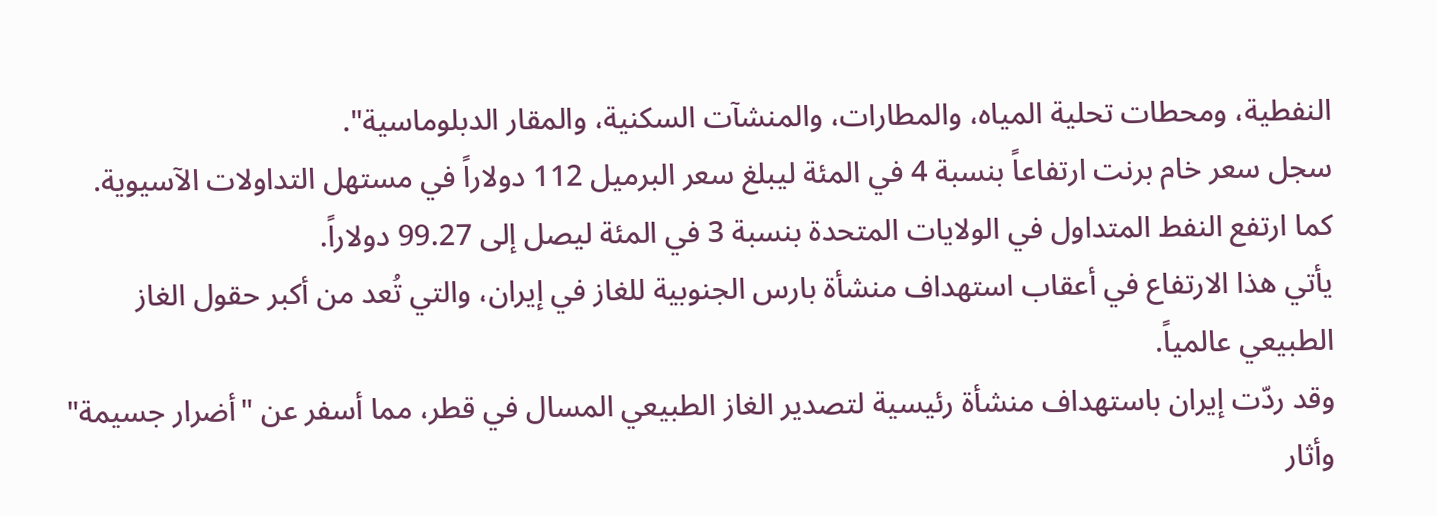النفطية، ومحطات تحلية المياه، والمطارات، والمنشآت السكنية، والمقار الدبلوماسية".
سجل سعر خام برنت ارتفاعاً بنسبة 4 في المئة ليبلغ سعر البرميل 112 دولاراً في مستهل التداولات الآسيوية.
كما ارتفع النفط المتداول في الولايات المتحدة بنسبة 3 في المئة ليصل إلى 99.27 دولاراً.
يأتي هذا الارتفاع في أعقاب استهداف منشأة بارس الجنوبية للغاز في إيران، والتي تُعد من أكبر حقول الغاز الطبيعي عالمياً.
وقد ردّت إيران باستهداف منشأة رئيسية لتصدير الغاز الطبيعي المسال في قطر، مما أسفر عن "أضرار جسيمة" وأثار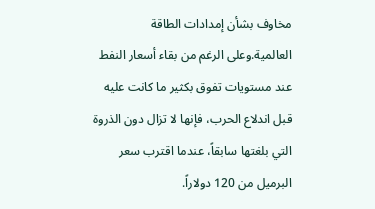مخاوف بشأن إمدادات الطاقة العالمية.وعلى الرغم من بقاء أسعار النفط عند مستويات تفوق بكثير ما كانت عليه قبل اندلاع الحرب، فإنها لا تزال دون الذروة التي بلغتها سابقاً، عندما اقترب سعر البرميل من 120 دولاراً.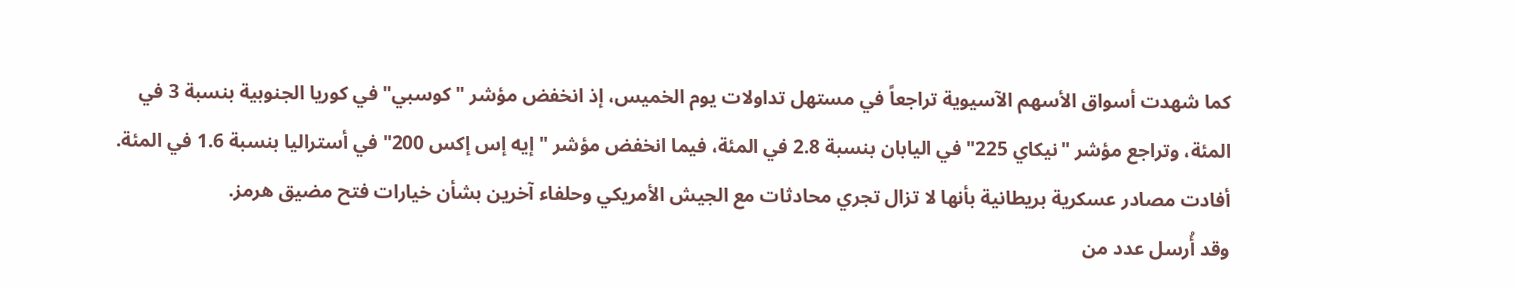كما شهدت أسواق الأسهم الآسيوية تراجعاً في مستهل تداولات يوم الخميس، إذ انخفض مؤشر "كوسبي" في كوريا الجنوبية بنسبة 3 في المئة، وتراجع مؤشر "نيكاي 225" في اليابان بنسبة 2.8 في المئة، فيما انخفض مؤشر "إيه إس إكس 200" في أستراليا بنسبة 1.6 في المئة.
أفادت مصادر عسكرية بريطانية بأنها لا تزال تجري محادثات مع الجيش الأمريكي وحلفاء آخرين بشأن خيارات فتح مضيق هرمز.
وقد أُرسل عدد من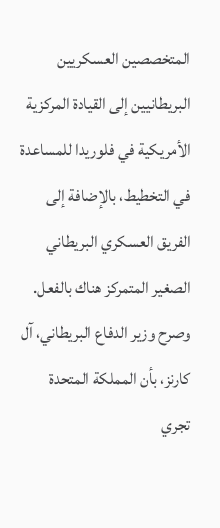المتخصصين العسكريين البريطانيين إلى القيادة المركزية الأمريكية في فلوريدا للمساعدة في التخطيط، بالإضافة إلى الفريق العسكري البريطاني الصغير المتمركز هناك بالفعل.
وصرح وزير الدفاع البريطاني، آل كارنز، بأن المملكة المتحدة تجري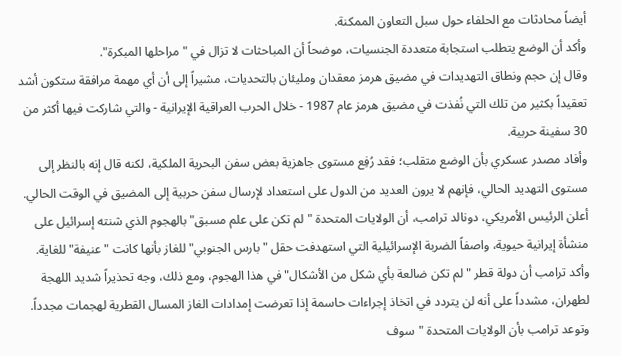أيضاً محادثات مع الحلفاء حول سبل التعاون الممكنة.
وأكد أن الوضع يتطلب استجابة متعددة الجنسيات، موضحاً أن المباحثات لا تزال في "مراحلها المبكرة".
وقال إن حجم ونطاق التهديدات في مضيق هرمز معقدان ومليئان بالتحديات، مشيراً إلى أن أي مهمة مرافقة ستكون أشد تعقيداً بكثير من تلك التي نُفذت في مضيق هرمز عام 1987 - خلال الحرب العراقية الإيرانية - والتي شاركت فيها أكثر من 30 سفينة حربية.
وأفاد مصدر عسكري بأن الوضع متقلب؛ فقد رُفِع مستوى جاهزية بعض سفن البحرية الملكية، لكنه قال إنه بالنظر إلى مستوى التهديد الحالي، فإنهم لا يرون العديد من الدول على استعداد لإرسال سفن حربية إلى المضيق في الوقت الحالي.
أعلن الرئيس الأمريكي، دونالد ترامب، أن الولايات المتحدة "لم تكن على علم مسبق" بالهجوم الذي شنته إسرائيل على منشأة إيرانية حيوية، واصفاً الضربة الإسرائيلية التي استهدفت حقل "بارس الجنوبي" للغاز بأنها كانت "عنيفة" للغاية.
وأكد ترامب أن دولة قطر "لم تكن ضالعة بأي شكل من الأشكال" في هذا الهجوم، ومع ذلك، وجه تحذيراً شديد اللهجة لطهران، مشدداً على أنه لن يتردد في اتخاذ إجراءات حاسمة إذا تعرضت إمدادات الغاز المسال القطرية لهجمات مجدداً.
وتوعد ترامب بأن الولايات المتحدة "سوف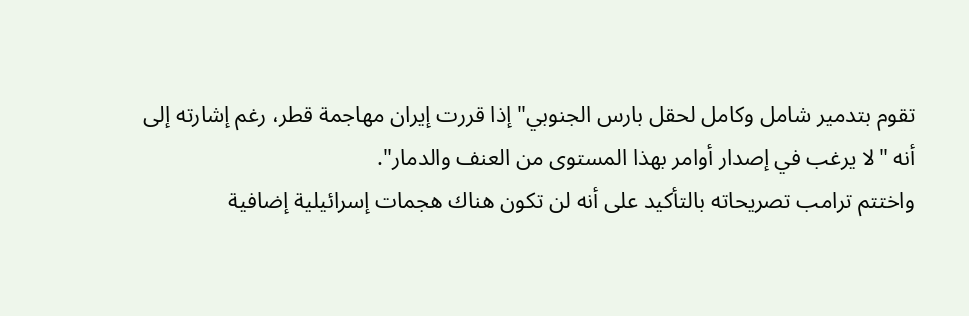تقوم بتدمير شامل وكامل لحقل بارس الجنوبي" إذا قررت إيران مهاجمة قطر، رغم إشارته إلى أنه "لا يرغب في إصدار أوامر بهذا المستوى من العنف والدمار".
واختتم ترامب تصريحاته بالتأكيد على أنه لن تكون هناك هجمات إسرائيلية إضافية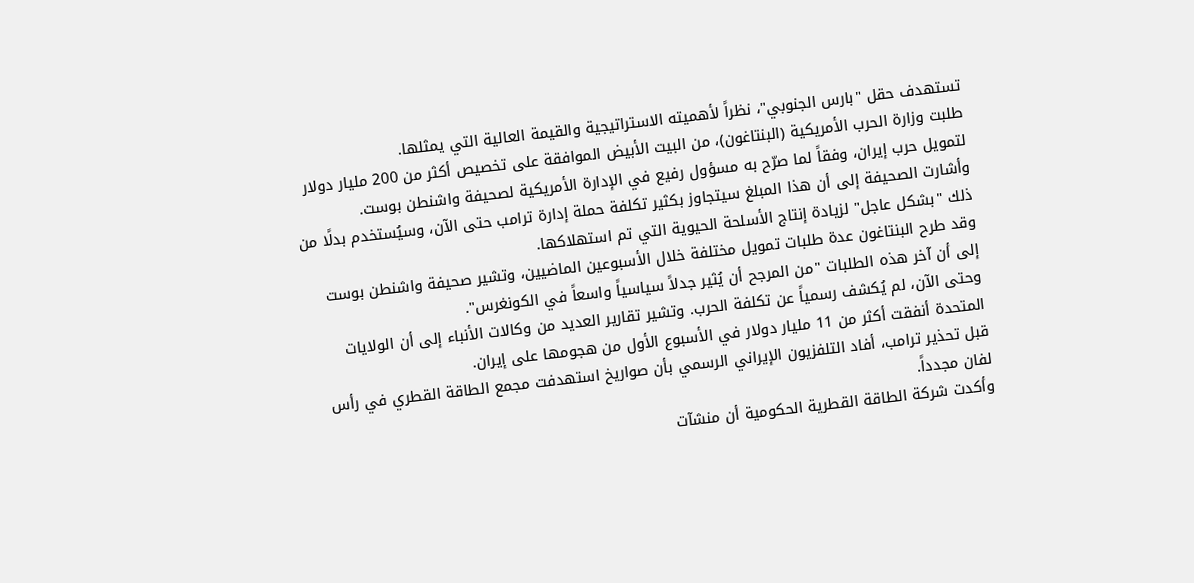تستهدف حقل "بارس الجنوبي"، نظراً لأهميته الاستراتيجية والقيمة العالية التي يمثلها.
طلبت وزارة الحرب الأمريكية (البنتاغون)، من البيت الأبيض الموافقة على تخصيص أكثر من 200 مليار دولار لتمويل حرب إيران، وفقاً لما صرّح به مسؤول رفيع في الإدارة الأمريكية لصحيفة واشنطن بوست.
وأشارت الصحيفة إلى أن هذا المبلغ سيتجاوز بكثير تكلفة حملة إدارة ترامب حتى الآن، وسيُستخدم بدلًا من ذلك "بشكل عاجل" لزيادة إنتاج الأسلحة الحيوية التي تم استهلاكها.
وقد طرح البنتاغون عدة طلبات تمويل مختلفة خلال الأسبوعين الماضيين، وتشير صحيفة واشنطن بوست إلى أن آخر هذه الطلبات "من المرجح أن يُثير جدلاً سياسياً واسعاً في الكونغرس".
وحتى الآن، لم يُكشف رسمياً عن تكلفة الحرب. وتشير تقارير العديد من وكالات الأنباء إلى أن الولايات المتحدة أنفقت أكثر من 11 مليار دولار في الأسبوع الأول من هجومها على إيران.
قبل تحذير ترامب، أفاد التلفزيون الإيراني الرسمي بأن صواريخ استهدفت مجمع الطاقة القطري في رأس لفان مجدداً.
وأكدت شركة الطاقة القطرية الحكومية أن منشآت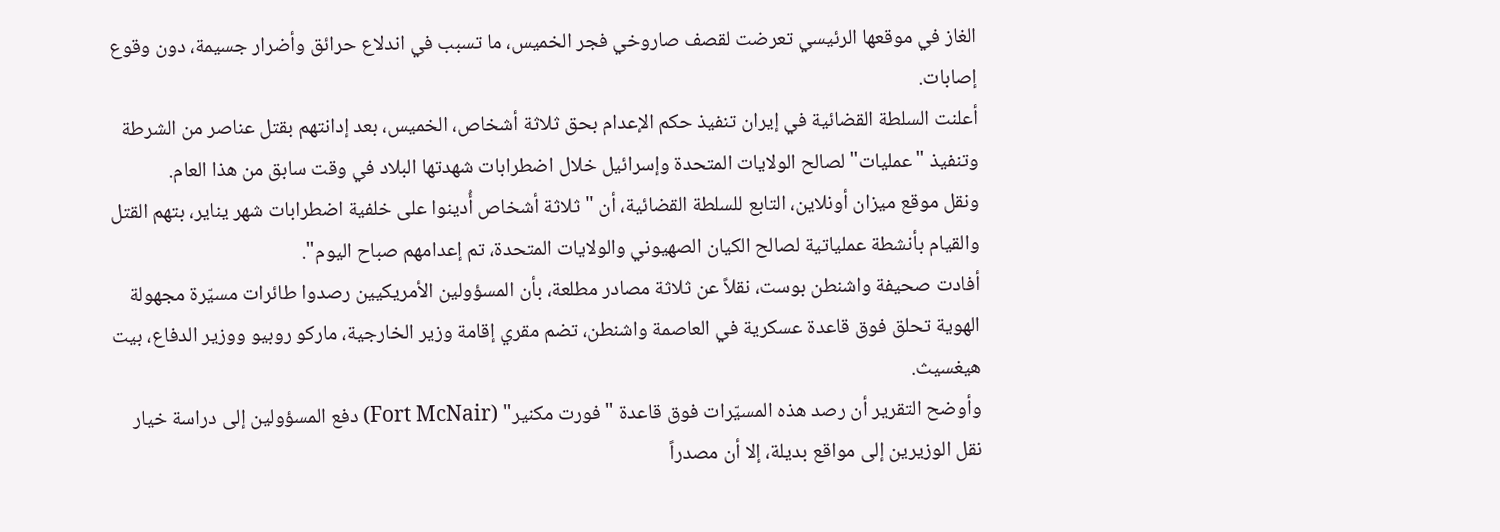الغاز في موقعها الرئيسي تعرضت لقصف صاروخي فجر الخميس، ما تسبب في اندلاع حرائق وأضرار جسيمة، دون وقوع إصابات.
أعلنت السلطة القضائية في إيران تنفيذ حكم الإعدام بحق ثلاثة أشخاص، الخميس، بعد إدانتهم بقتل عناصر من الشرطة وتنفيذ "عمليات" لصالح الولايات المتحدة وإسرائيل خلال اضطرابات شهدتها البلاد في وقت سابق من هذا العام.
ونقل موقع ميزان أونلاين، التابع للسلطة القضائية، أن "ثلاثة أشخاص أُدينوا على خلفية اضطرابات شهر يناير، بتهم القتل والقيام بأنشطة عملياتية لصالح الكيان الصهيوني والولايات المتحدة، تم إعدامهم صباح اليوم".
أفادت صحيفة واشنطن بوست، نقلاً عن ثلاثة مصادر مطلعة، بأن المسؤولين الأمريكيين رصدوا طائرات مسيّرة مجهولة الهوية تحلق فوق قاعدة عسكرية في العاصمة واشنطن، تضم مقري إقامة وزير الخارجية، ماركو روبيو ووزير الدفاع، بيت هيغسيث.
وأوضح التقرير أن رصد هذه المسيّرات فوق قاعدة "فورت مكنير" (Fort McNair) دفع المسؤولين إلى دراسة خيار نقل الوزيرين إلى مواقع بديلة، إلا أن مصدراً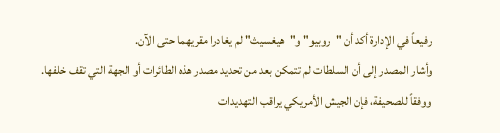رفيعاً في الإدارة أكد أن "روبيو" و"هيغسيث" لم يغادرا مقريهما حتى الآن.
وأشار المصدر إلى أن السلطات لم تتمكن بعد من تحديد مصدر هذه الطائرات أو الجهة التي تقف خلفها.
ووفقاً للصحيفة، فإن الجيش الأمريكي يراقب التهديدات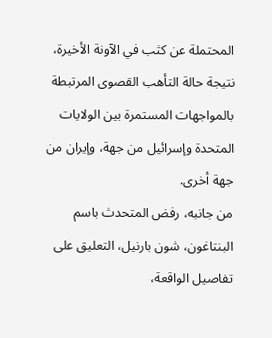المحتملة عن كثب في الآونة الأخيرة، نتيجة حالة التأهب القصوى المرتبطة بالمواجهات المستمرة بين الولايات المتحدة وإسرائيل من جهة، وإيران من جهة أخرى.
من جانبه، رفض المتحدث باسم البنتاغون، شون بارنيل، التعليق على تفاصيل الواقعة،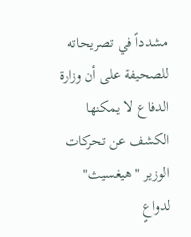مشدداً في تصريحاته للصحيفة على أن وزارة الدفاع لا يمكنها الكشف عن تحركات الوزير "هيغسيث" لدواعٍ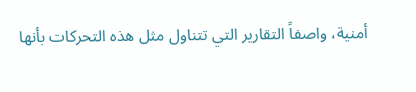أمنية، واصفاً التقارير التي تتناول مثل هذه التحركات بأنها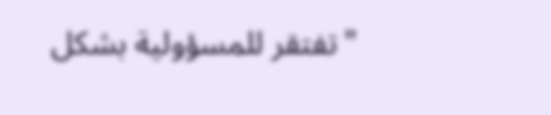"تفتقر للمسؤولية بشكل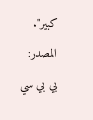كبير".
المصدر:
بي بي سي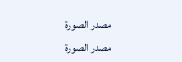مصدر الصورة
مصدر الصورة